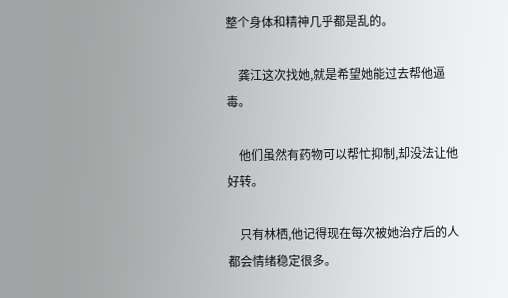整个身体和精神几乎都是乱的。

    龚江这次找她,就是希望她能过去帮他逼毒。

    他们虽然有药物可以帮忙抑制,却没法让他好转。

    只有林栖,他记得现在每次被她治疗后的人都会情绪稳定很多。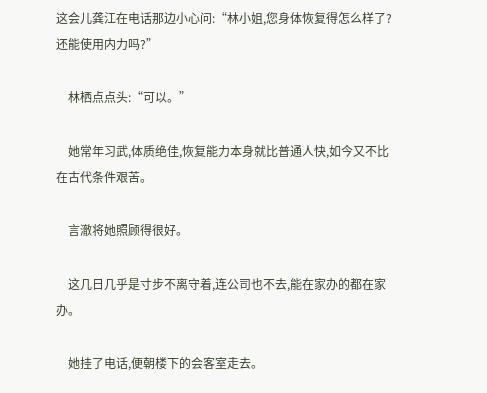这会儿龚江在电话那边小心问:“林小姐,您身体恢复得怎么样了?还能使用内力吗?”

    林栖点点头:“可以。”

    她常年习武,体质绝佳,恢复能力本身就比普通人快,如今又不比在古代条件艰苦。

    言澈将她照顾得很好。

    这几日几乎是寸步不离守着,连公司也不去,能在家办的都在家办。

    她挂了电话,便朝楼下的会客室走去。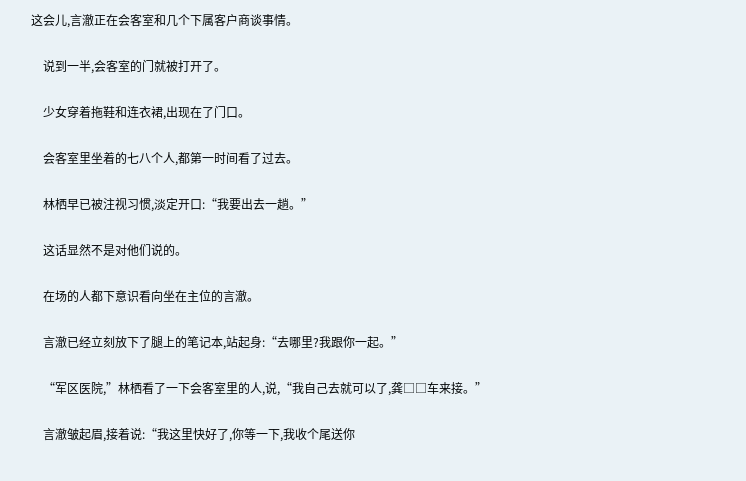这会儿,言澈正在会客室和几个下属客户商谈事情。

    说到一半,会客室的门就被打开了。

    少女穿着拖鞋和连衣裙,出现在了门口。

    会客室里坐着的七八个人,都第一时间看了过去。

    林栖早已被注视习惯,淡定开口:“我要出去一趟。”

    这话显然不是对他们说的。

    在场的人都下意识看向坐在主位的言澈。

    言澈已经立刻放下了腿上的笔记本,站起身:“去哪里?我跟你一起。”

    “军区医院,”林栖看了一下会客室里的人,说,“我自己去就可以了,龚□□车来接。”

    言澈皱起眉,接着说:“我这里快好了,你等一下,我收个尾送你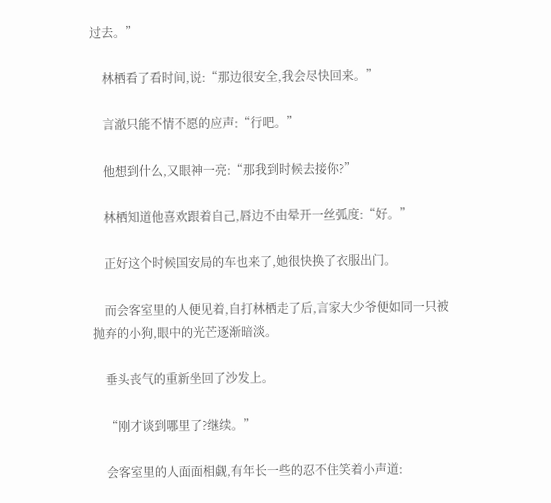过去。”

    林栖看了看时间,说:“那边很安全,我会尽快回来。”

    言澈只能不情不愿的应声:“行吧。”

    他想到什么,又眼神一亮:“那我到时候去接你?”

    林栖知道他喜欢跟着自己,唇边不由晕开一丝弧度:“好。”

    正好这个时候国安局的车也来了,她很快换了衣服出门。

    而会客室里的人便见着,自打林栖走了后,言家大少爷便如同一只被抛弃的小狗,眼中的光芒逐渐暗淡。

    垂头丧气的重新坐回了沙发上。

    “刚才谈到哪里了?继续。”

    会客室里的人面面相觑,有年长一些的忍不住笑着小声道: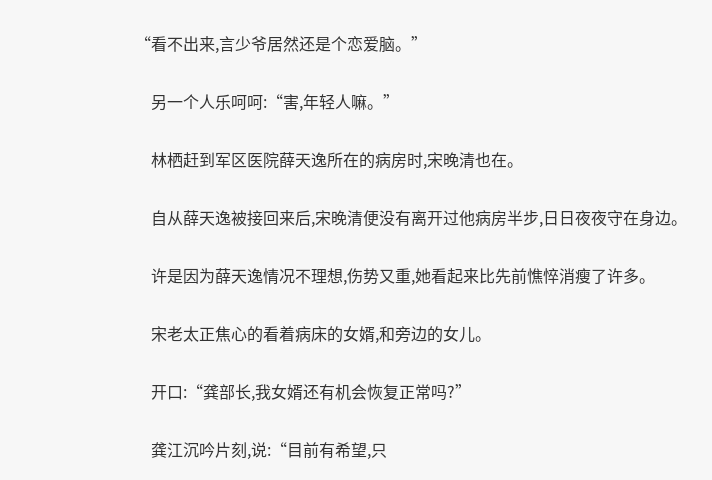“看不出来,言少爷居然还是个恋爱脑。”

    另一个人乐呵呵:“害,年轻人嘛。”

    林栖赶到军区医院薛天逸所在的病房时,宋晚清也在。

    自从薛天逸被接回来后,宋晚清便没有离开过他病房半步,日日夜夜守在身边。

    许是因为薛天逸情况不理想,伤势又重,她看起来比先前憔悴消瘦了许多。

    宋老太正焦心的看着病床的女婿,和旁边的女儿。

    开口:“龚部长,我女婿还有机会恢复正常吗?”

    龚江沉吟片刻,说:“目前有希望,只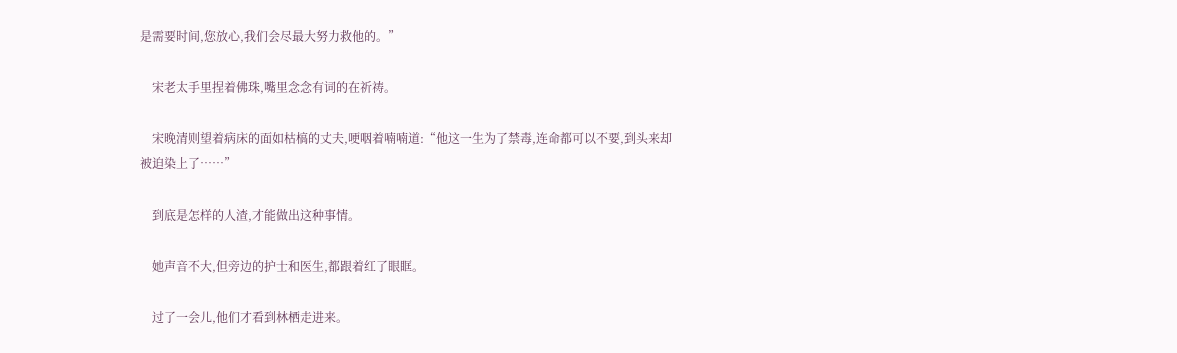是需要时间,您放心,我们会尽最大努力救他的。”

    宋老太手里捏着佛珠,嘴里念念有词的在祈祷。

    宋晚清则望着病床的面如枯槁的丈夫,哽咽着喃喃道:“他这一生为了禁毒,连命都可以不要,到头来却被迫染上了……”

    到底是怎样的人渣,才能做出这种事情。

    她声音不大,但旁边的护士和医生,都跟着红了眼眶。

    过了一会儿,他们才看到林栖走进来。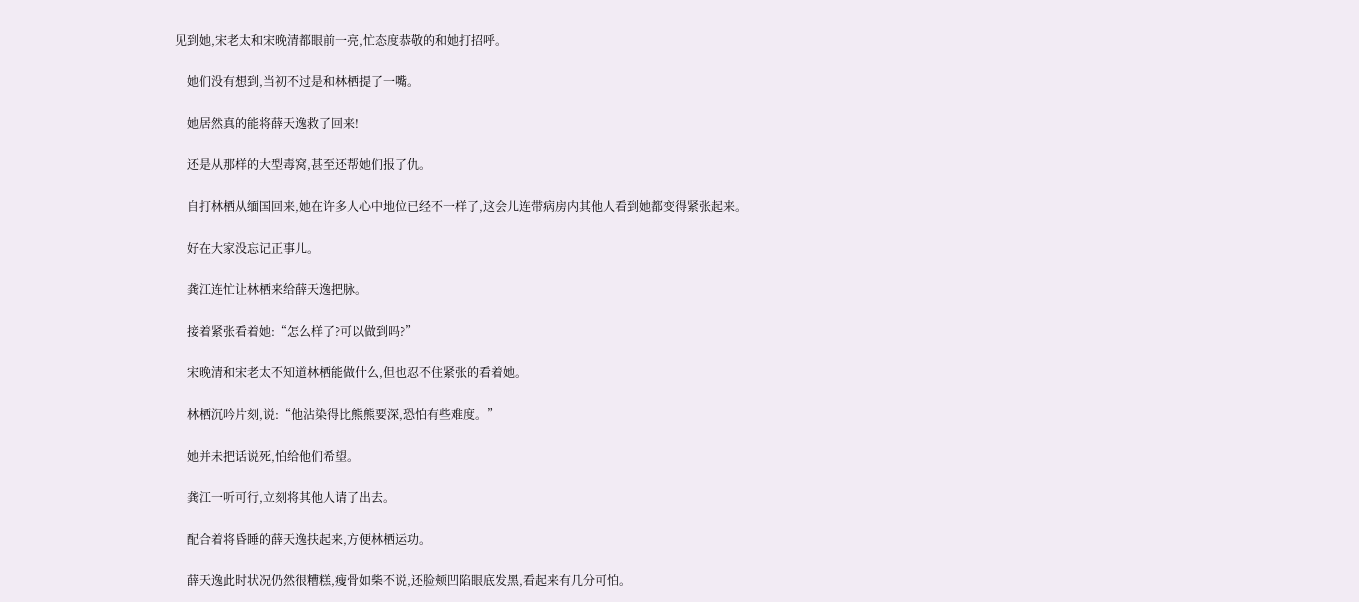见到她,宋老太和宋晚清都眼前一亮,忙态度恭敬的和她打招呼。

    她们没有想到,当初不过是和林栖提了一嘴。

    她居然真的能将薛天逸救了回来!

    还是从那样的大型毒窝,甚至还帮她们报了仇。

    自打林栖从缅国回来,她在许多人心中地位已经不一样了,这会儿连带病房内其他人看到她都变得紧张起来。

    好在大家没忘记正事儿。

    龚江连忙让林栖来给薛天逸把脉。

    接着紧张看着她:“怎么样了?可以做到吗?”

    宋晚清和宋老太不知道林栖能做什么,但也忍不住紧张的看着她。

    林栖沉吟片刻,说:“他沾染得比熊熊要深,恐怕有些难度。”

    她并未把话说死,怕给他们希望。

    龚江一听可行,立刻将其他人请了出去。

    配合着将昏睡的薛天逸扶起来,方便林栖运功。

    薛天逸此时状况仍然很糟糕,瘦骨如柴不说,还脸颊凹陷眼底发黑,看起来有几分可怕。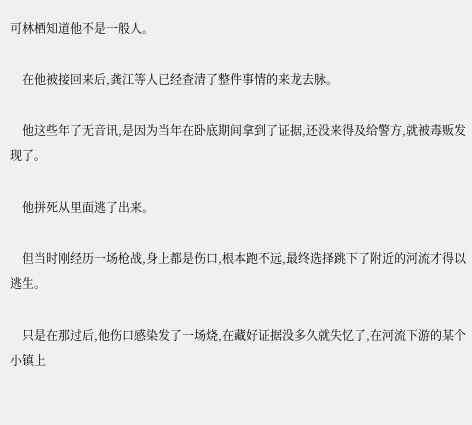可林栖知道他不是一般人。

    在他被接回来后,龚江等人已经查清了整件事情的来龙去脉。

    他这些年了无音讯,是因为当年在卧底期间拿到了证据,还没来得及给警方,就被毒贩发现了。

    他拼死从里面逃了出来。

    但当时刚经历一场枪战,身上都是伤口,根本跑不远,最终选择跳下了附近的河流才得以逃生。

    只是在那过后,他伤口感染发了一场烧,在藏好证据没多久就失忆了,在河流下游的某个小镇上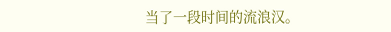当了一段时间的流浪汉。